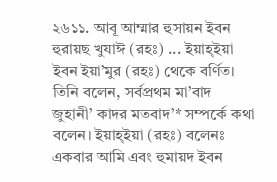২৬১১. আবূ আম্মার হুসায়ন ইবন হুরায়ছ খুযাঈ (রহঃ) ... ইয়াহ্ইয়া ইবন ইয়া’মুর (রহঃ) থেকে বর্ণিত। তিনি বলেন, সর্বপ্রথম মা’বাদ জুহানী’ কাদর মতবাদ’* সম্পর্কে কথা বলেন। ইয়াহ্ইয়া (রহঃ) বলেনঃ একবার আমি এবং হুমায়দ ইবন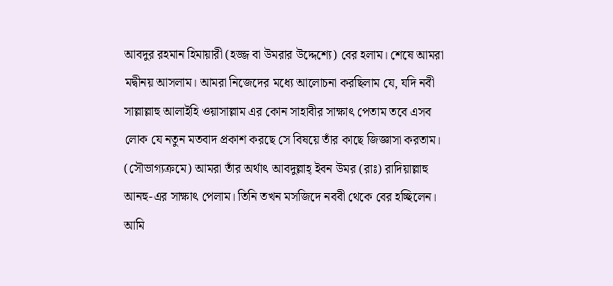আবদুর রহমান হিমায়ারী (হজ্জ বা উমরার উদ্দেশ্যে) বের হলাম। শেষে আমরা মদ্বীনয় আসলাম। আমরা নিজেদের মধ্যে আলোচনা করছিলাম যে, যদি নবী সাল্লাল্লাহু আলাইহি ওয়াসাল্লাম এর কোন সাহাবীর সাক্ষাৎ পেতাম তবে এসব লোক যে নতুন মতবাদ প্রকাশ করছে সে বিষয়ে তাঁর কাছে জিজ্ঞাসা করতাম। (সৌভাগ্যক্রমে) আমরা তাঁর অর্থাৎ আবদুল্লাহ্ ইবন উমর (রাঃ) রাদিয়াল্লাহু আনহু-এর সাক্ষাৎ পেলাম। তিনি তখন মসজিদে নববী থেকে বের হচ্ছিলেন। আমি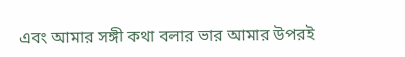এবং আমার সঙ্গী কথা বলার ভার আমার উপরই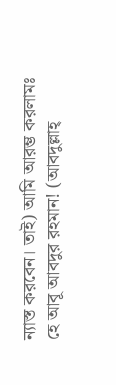ন্যাস্ত করবেন। তাই) আমি আরম্ভ করলামঃ হে আবূ আবদুর রহমান! (আবদুল্লাহ্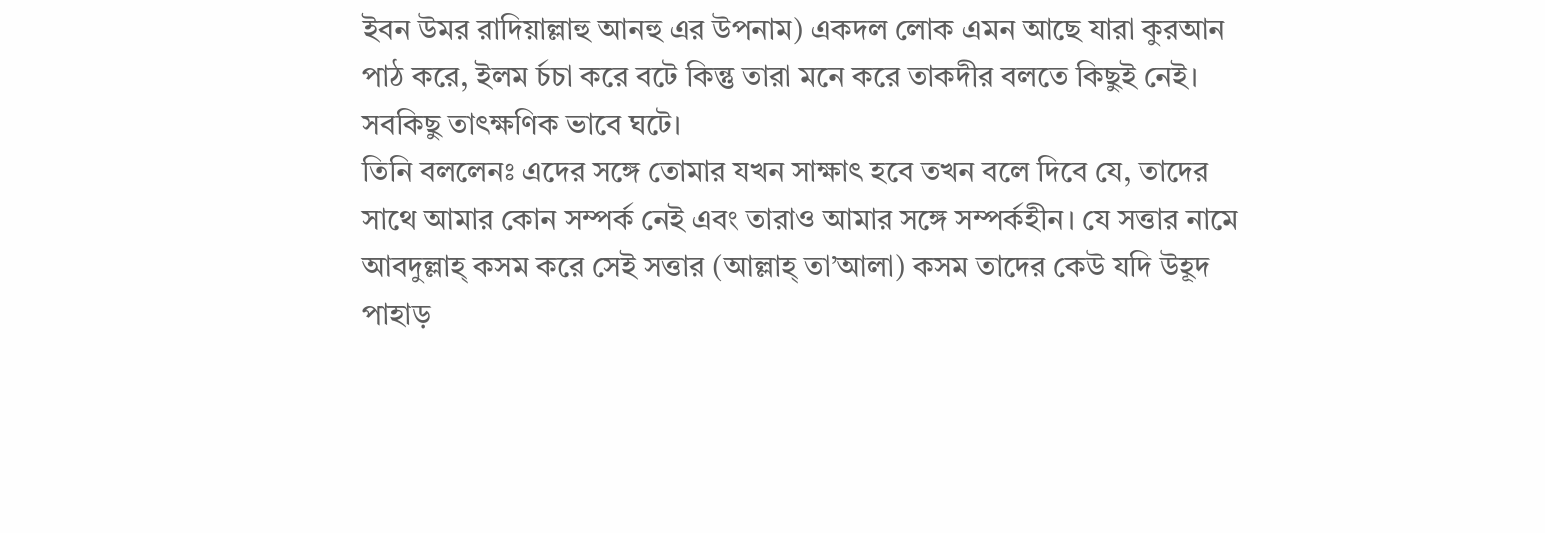ইবন উমর রাদিয়াল্লাহু আনহু এর উপনাম) একদল লোক এমন আছে যারা কুরআন পাঠ করে, ইলম র্চচা করে বটে কিন্তু তারা মনে করে তাকদীর বলতে কিছুই নেই। সবকিছু তাৎক্ষণিক ভাবে ঘটে।
তিনি বললেনঃ এদের সঙ্গে তোমার যখন সাক্ষাৎ হবে তখন বলে দিবে যে, তাদের সাথে আমার কোন সম্পর্ক নেই এবং তারাও আমার সঙ্গে সম্পর্কহীন। যে সত্তার নামে আবদুল্লাহ্ কসম করে সেই সত্তার (আল্লাহ্ তা’আলা) কসম তাদের কেউ যদি উহূদ পাহাড়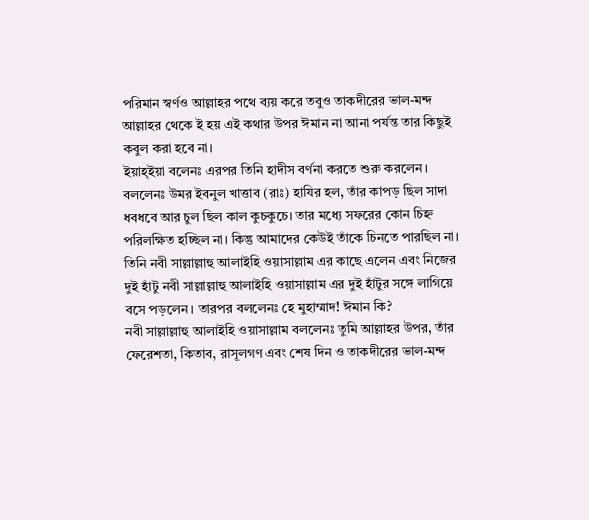পরিমান স্বর্ণও আল্লাহর পথে ব্যয় করে তবুও তাকদীরের ভাল-মন্দ আল্লাহর থেকে ই হয় এই কথার উপর ঈমান না আনা পর্যন্ত তার কিছুই কবুল করা হবে না।
ইয়াহ্ইয়া বলেনঃ এরপর তিনি হাদীস বর্ণনা করতে শুরু করলেন। বললেনঃ উমর ইবনুল খাত্তাব (রাঃ) হাযির হল, তাঁর কাপড় ছিল সাদা ধবধবে আর চুল ছিল কাল কুচকুচে। তার মধ্যে সফরের কোন চিহ্ন পরিলক্ষিত হচ্ছিল না। কিন্তু আমাদের কেউই তাঁকে চিনতে পারছিল না। তিনি নবী সাল্লাল্লাহু আলাইহি ওয়াসাল্লাম এর কাছে এলেন এবং নিজের দুই হাঁটু নবী সাল্লাল্লাহু আলাইহি ওয়াসাল্লাম এর দুই হাঁটুর সঙ্গে লাগিয়ে বসে পড়লেন। তারপর বললেনঃ হে মুহাম্মাদ! ঈমান কি?
নবী সাল্লাল্লাহু আলাইহি ওয়াসাল্লাম বললেনঃ তুমি আল্লাহর উপর, তাঁর ফেরেশতা, কিতাব, রাসূলগণ এবং শেষ দিন ও তাকদীরের ভাল-মন্দ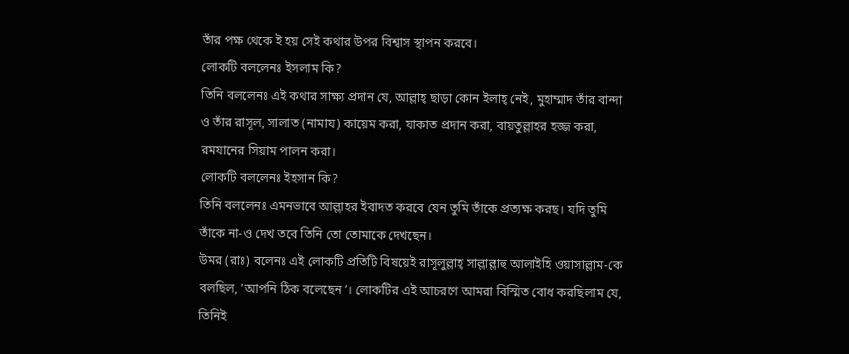তাঁর পক্ষ থেকে ই হয় সেই কথার উপর বিশ্বাস স্থাপন করবে।
লোকটি বললেনঃ ইসলাম কি?
তিনি বললেনঃ এই কথার সাক্ষ্য প্রদান যে, আল্লাহ্ ছাড়া কোন ইলাহ্ নেই, মুহাম্মাদ তাঁর বান্দা ও তাঁর রাসূল, সালাত (নামায) কায়েম করা, যাকাত প্রদান করা, বায়তুল্লাহর হজ্জ করা, রমযানের সিয়াম পালন করা।
লোকটি বললেনঃ ইহসান কি?
তিনি বললেনঃ এমনভাবে আল্লাহর ইবাদত করবে যেন তুমি তাঁকে প্রত্যক্ষ করছ। যদি তুমি তাঁকে না-ও দেখ তবে তিনি তো তোমাকে দেখছেন।
উমর (রাঃ) বলেনঃ এই লোকটি প্রতিটি বিষয়েই রাসূলুল্লাহ্ সাল্লাল্লাহু আলাইহি ওয়াসাল্লাম-কে বলছিল, ’আপনি ঠিক বলেছেন’। লোকটির এই আচরণে আমরা বিস্মিত বোধ করছিলাম যে, তিনিই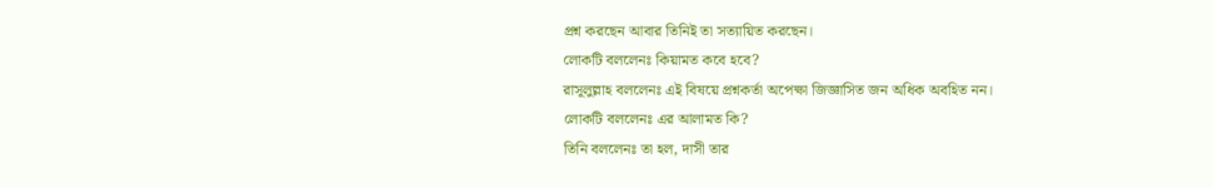প্রশ্ন করছেন আবার তিনিই তা সত্যায়িত করছেন।
লোকটি বললেনঃ কিয়ামত কবে হবে?
রাসূলুল্লাহ বললেনঃ এই বিষয়ে প্রশ্নকর্তা অপেক্ষা জিজ্ঞাসিত জন অধিক অবহিত নন।
লোকটি বললেনঃ এর আলামত কি?
তিনি বললেনঃ তা হল, দাসী তার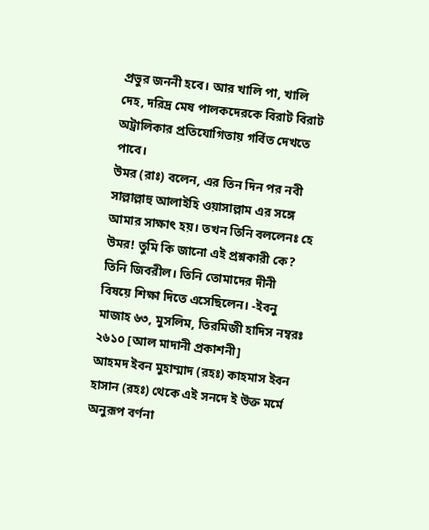প্রভুর জননী হবে। আর খালি পা, খালি দেহ, দরিদ্র মেষ পালকদেরকে বিরাট বিরাট অট্রালিকার প্রতিযোগিতায় গর্বিত দেখতে পাবে।
উমর (রাঃ) বলেন, এর তিন দিন পর নবী সাল্লাল্লাহু আলাইহি ওয়াসাল্লাম এর সঙ্গে আমার সাক্ষাৎ হয়। তখন তিনি বললেনঃ হে উমর! তুমি কি জানো এই প্রশ্নকারী কে? তিনি জিবরীল। তিনি তোমাদের দীনী বিষয়ে শিক্ষা দিতে এসেছিলেন। -ইবনু মাজাহ ৬৩, মুসলিম, তিরমিজী হাদিস নম্বরঃ ২৬১০ [আল মাদানী প্রকাশনী]
আহমদ ইবন মুহাম্মাদ (রহঃ) কাহমাস ইবন হাসান (রহঃ) থেকে এই সনদে ই উক্ত মর্মে অনুরূপ বর্ণনা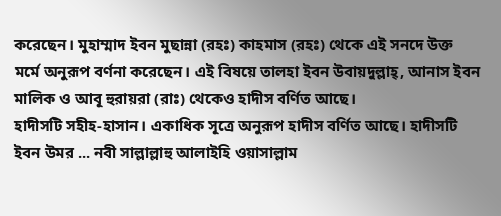করেছেন। মুহাম্মাদ ইবন মুছান্না (রহঃ) কাহমাস (রহঃ) থেকে এই সনদে উক্ত মর্মে অনুরূপ বর্ণনা করেছেন। এই বিষয়ে তালহা ইবন উবায়দুল্লাহ্, আনাস ইবন মালিক ও আবূ হুরায়রা (রাঃ) থেকেও হাদীস বর্ণিত আছে।
হাদীসটি সহীহ-হাসান। একাধিক সূত্রে অনুরূপ হাদীস বর্ণিত আছে। হাদীসটি ইবন উমর ... নবী সাল্লাল্লাহু আলাইহি ওয়াসাল্লাম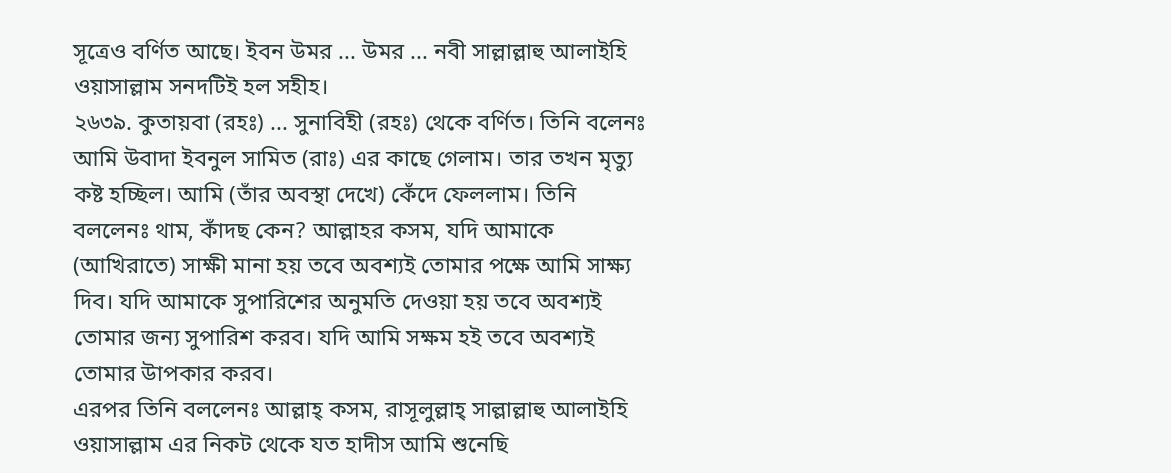সূত্রেও বর্ণিত আছে। ইবন উমর ... উমর ... নবী সাল্লাল্লাহু আলাইহি ওয়াসাল্লাম সনদটিই হল সহীহ।
২৬৩৯. কুতায়বা (রহঃ) ... সুনাবিহী (রহঃ) থেকে বর্ণিত। তিনি বলেনঃ আমি উবাদা ইবনুল সামিত (রাঃ) এর কাছে গেলাম। তার তখন মৃত্যু কষ্ট হচ্ছিল। আমি (তাঁর অবস্থা দেখে) কেঁদে ফেললাম। তিনি বললেনঃ থাম, কাঁদছ কেন? আল্লাহর কসম, যদি আমাকে (আখিরাতে) সাক্ষী মানা হয় তবে অবশ্যই তোমার পক্ষে আমি সাক্ষ্য দিব। যদি আমাকে সুপারিশের অনুমতি দেওয়া হয় তবে অবশ্যই তোমার জন্য সুপারিশ করব। যদি আমি সক্ষম হই তবে অবশ্যই তোমার উাপকার করব।
এরপর তিনি বললেনঃ আল্লাহ্ কসম, রাসূলুল্লাহ্ সাল্লাল্লাহু আলাইহি ওয়াসাল্লাম এর নিকট থেকে যত হাদীস আমি শুনেছি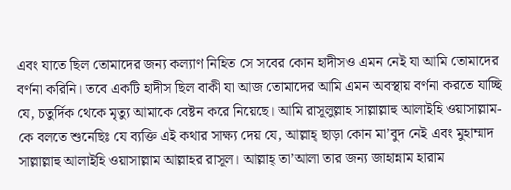এবং যাতে ছিল তোমাদের জন্য কল্যাণ নিহিত সে সবের কোন হাদীসও এমন নেই যা আমি তোমাদের বর্ণনা করিনি। তবে একটি হাদীস ছিল বাকী যা আজ তোমাদের আমি এমন অবস্থায় বর্ণনা করতে যাচ্ছি যে, চতুর্দিক থেকে মৃত্যু আমাকে বেষ্টন করে নিয়েছে। আমি রাসূলুল্লাহ সাল্লাল্লাহু আলাইহি ওয়াসাল্লাম-কে বলতে শুনেছিঃ যে ব্যক্তি এই কথার সাক্ষ্য দেয় যে, আল্লাহ্ ছাড়া কোন মা’বুদ নেই এবং মুহাম্মাদ সাল্লাল্লাহু আলাইহি ওয়াসাল্লাম আল্লাহর রাসূল। আল্লাহ্ তা’আলা তার জন্য জাহান্নাম হারাম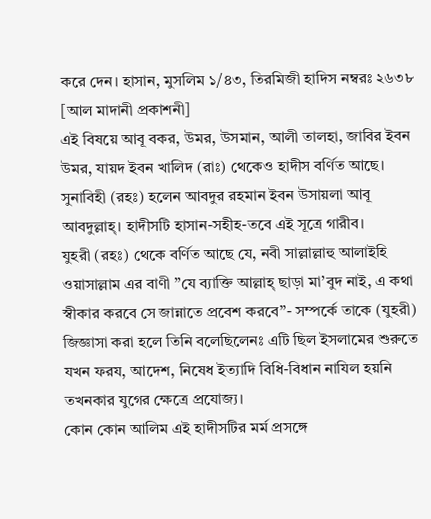করে দেন। হাসান, মুসলিম ১/৪৩, তিরমিজী হাদিস নম্বরঃ ২৬৩৮ [আল মাদানী প্রকাশনী]
এই বিষয়ে আবূ বকর, উমর, উসমান, আলী তালহা, জাবির ইবন উমর, যায়দ ইবন খালিদ (রাঃ) থেকেও হাদীস বর্ণিত আছে। সুনাবিহী (রহঃ) হলেন আবদুর রহমান ইবন উসায়লা আবূ আবদুল্লাহ্। হাদীসটি হাসান-সহীহ-তবে এই সূত্রে গারীব।
যুহরী (রহঃ) থেকে বর্ণিত আছে যে, নবী সাল্লাল্লাহু আলাইহি ওয়াসাল্লাম এর বাণী ’’যে ব্যাক্তি আল্লাহ্ ছাড়া মা’বুদ নাই, এ কথা স্বীকার করবে সে জান্নাতে প্রবেশ করবে’’- সম্পর্কে তাকে (যুহরী) জিজ্ঞাসা করা হলে তিনি বলেছিলেনঃ এটি ছিল ইসলামের শুরুতে যখন ফরয, আদেশ, নিষেধ ইত্যাদি বিধি-বিধান নাযিল হয়নি তখনকার যুগের ক্ষেত্রে প্রযোজ্য।
কোন কোন আলিম এই হাদীসটির মর্ম প্রসঙ্গে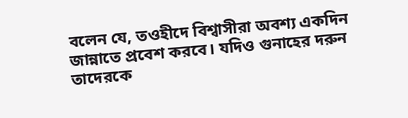বলেন যে, তওহীদে বিশ্বাসীরা অবশ্য একদিন জান্নাতে প্রবেশ করবে। যদিও গুনাহের দরুন তাদেরকে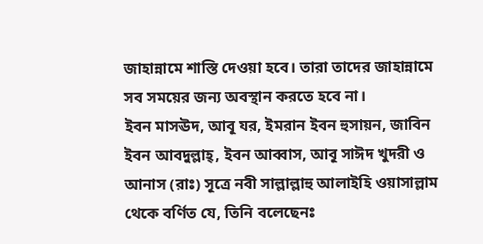জাহান্নামে শাস্তি দেওয়া হবে। তারা তাদের জাহান্নামে সব সময়ের জন্য অবস্থান করতে হবে না।
ইবন মাসঊদ, আবূ যর, ইমরান ইবন হুসায়ন, জাবিন ইবন আবদুল্লাহ্, ইবন আব্বাস, আবূ সাঈদ খুদরী ও আনাস (রাঃ) সূত্রে নবী সাল্লাল্লাহু আলাইহি ওয়াসাল্লাম থেকে বর্ণিত যে, তিনি বলেছেনঃ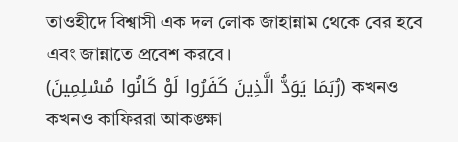তাওহীদে বিশ্বাসী এক দল লোক জাহান্নাম থেকে বের হবে এবং জান্নাতে প্রবেশ করবে।
(رُبَمَا يَوَدُّ الَّذِينَ كَفَرُوا لَوْ كَانُوا مُسْلِمِينَ) কখনও কখনও কাফিররা আকঙ্ক্ষা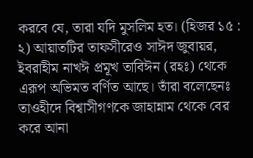করবে যে, তারা যদি মুসলিম হত। (হিজর ১৫ : ২) আয়াতটির তাফসীরেও সাঈদ জুবায়র, ইবরাহীম নাখঈ প্রমূখ তাবিঈন (রহঃ) থেকে এরূপ অভিমত বর্ণিত আছে। তাঁরা বলেছেনঃ তাওহীদে বিশ্বাসীগণকে জাহান্নাম থেকে বের করে আনা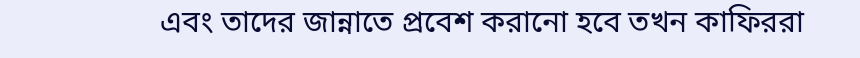এবং তাদের জান্নাতে প্রবেশ করানো হবে তখন কাফিররা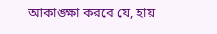আকাঙ্ক্ষা করবে যে, হায়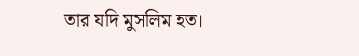তার যদি মুসলিম হত।